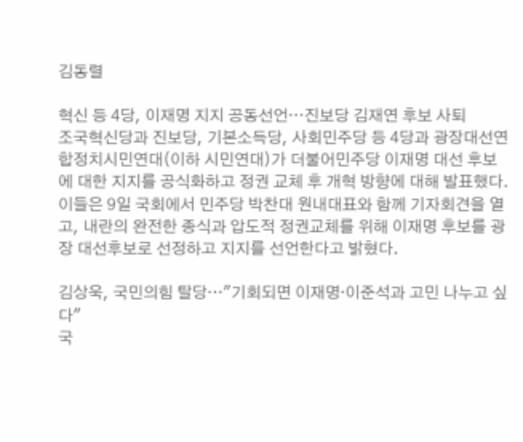김동렬

혁신 등 4당, 이재명 지지 공동선언…진보당 김재연 후보 사퇴
조국혁신당과 진보당, 기본소득당, 사회민주당 등 4당과 광장대선연합정치시민연대(이하 시민연대)가 더불어민주당 이재명 대선 후보에 대한 지지를 공식화하고 정권 교체 후 개혁 방향에 대해 발표했다. 이들은 9일 국회에서 민주당 박찬대 원내대표와 함께 기자회견을 열고, 내란의 완전한 종식과 압도적 정권교체를 위해 이재명 후보를 광장 대선후보로 선정하고 지지를 선언한다고 밝혔다.

김상욱, 국민의힘 탈당…"기회되면 이재명·이준석과 고민 나누고 싶다"
국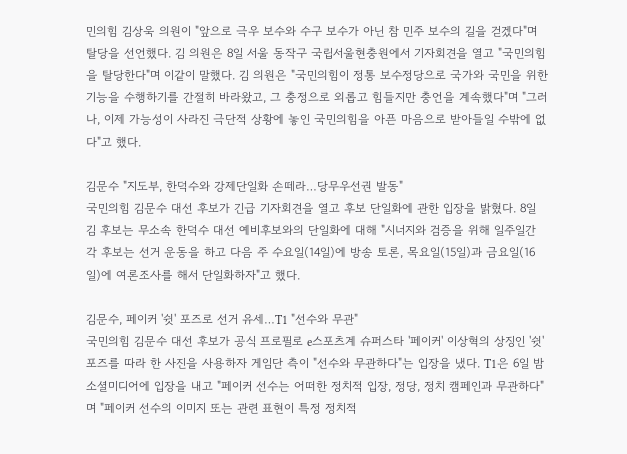민의힘 김상욱 의원이 "앞으로 극우 보수와 수구 보수가 아닌 참 민주 보수의 길을 걷겠다"며 탈당을 선언했다. 김 의원은 8일 서울 동작구 국립서울현충원에서 기자회견을 열고 "국민의힘을 탈당한다"며 이같이 말했다. 김 의원은 "국민의힘이 정통 보수정당으로 국가와 국민을 위한 기능을 수행하기를 간절히 바라왔고, 그 충정으로 외롭고 힘들지만 충언을 계속했다"며 "그러나, 이제 가능성이 사라진 극단적 상황에 놓인 국민의힘을 아픈 마음으로 받아들일 수밖에 없다"고 했다.

김문수 "지도부, 한덕수와 강제단일화 손떼라…당무우선권 발동"
국민의힘 김문수 대선 후보가 긴급 기자회견을 열고 후보 단일화에 관한 입장을 밝혔다. 8일 김 후보는 무소속 한덕수 대선 예비후보와의 단일화에 대해 "시너지와 검증을 위해 일주일간 각 후보는 선거 운동을 하고 다음 주 수요일(14일)에 방송 토론, 목요일(15일)과 금요일(16일)에 여론조사를 해서 단일화하자"고 했다.

김문수, 페이커 '쉿' 포즈로 선거 유세…T1 "선수와 무관"
국민의힘 김문수 대선 후보가 공식 프로필로 e스포츠계 슈퍼스타 '페이커' 이상혁의 상징인 '쉿' 포즈를 따라 한 사진을 사용하자 게임단 측이 "선수와 무관하다"는 입장을 냈다. T1은 6일 밤 소셜미디어에 입장을 내고 "페이커 선수는 어떠한 정치적 입장, 정당, 정치 캠페인과 무관하다"며 "페이커 선수의 이미지 또는 관련 표현이 특정 정치적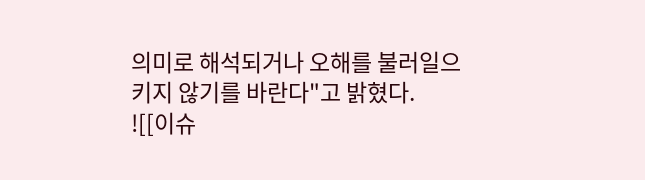의미로 해석되거나 오해를 불러일으키지 않기를 바란다"고 밝혔다.
![[이슈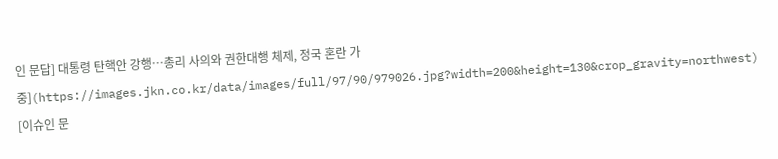인 문답] 대통령 탄핵안 강행…총리 사의와 권한대행 체제, 정국 혼란 가중](https://images.jkn.co.kr/data/images/full/97/90/979026.jpg?width=200&height=130&crop_gravity=northwest)
[이슈인 문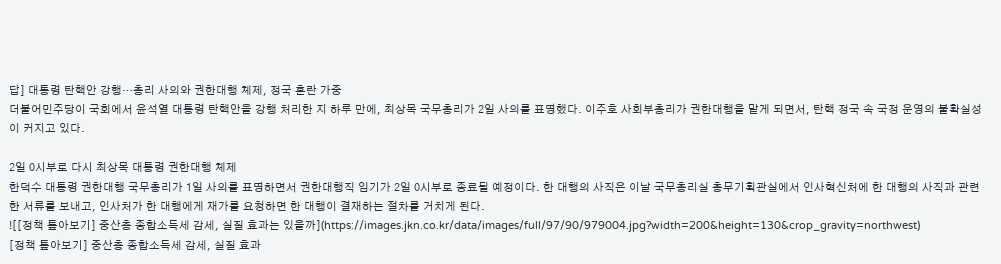답] 대통령 탄핵안 강행…총리 사의와 권한대행 체제, 정국 혼란 가중
더불어민주당이 국회에서 윤석열 대통령 탄핵안을 강행 처리한 지 하루 만에, 최상목 국무총리가 2일 사의를 표명했다. 이주호 사회부총리가 권한대행을 맡게 되면서, 탄핵 정국 속 국정 운영의 불확실성이 커지고 있다.

2일 0시부로 다시 최상목 대통령 권한대행 체제
한덕수 대통령 권한대행 국무총리가 1일 사의를 표명하면서 권한대행직 임기가 2일 0시부로 종료될 예정이다. 한 대행의 사직은 이날 국무총리실 총무기획관실에서 인사혁신처에 한 대행의 사직과 관련한 서류를 보내고, 인사처가 한 대행에게 재가를 요청하면 한 대행이 결재하는 절차를 거치게 된다.
![[정책 톺아보기] 중산층 종합소득세 감세, 실질 효과는 있을까](https://images.jkn.co.kr/data/images/full/97/90/979004.jpg?width=200&height=130&crop_gravity=northwest)
[정책 톺아보기] 중산층 종합소득세 감세, 실질 효과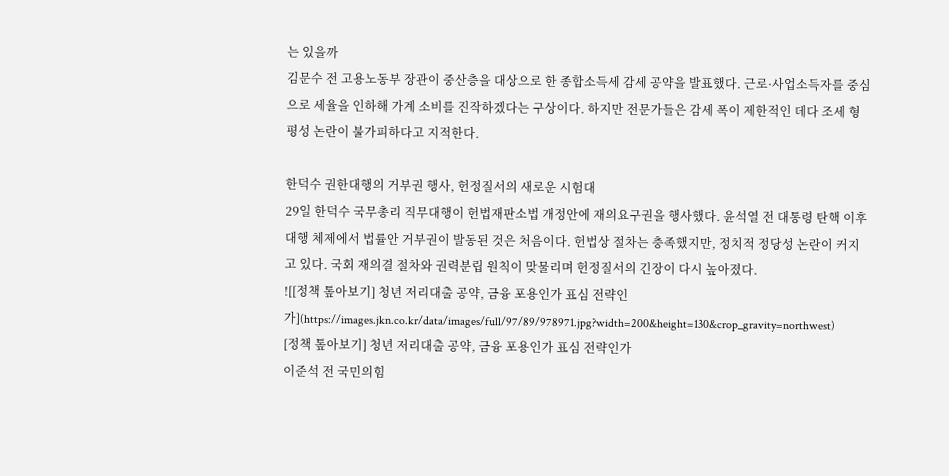는 있을까
김문수 전 고용노동부 장관이 중산층을 대상으로 한 종합소득세 감세 공약을 발표했다. 근로·사업소득자를 중심으로 세율을 인하해 가계 소비를 진작하겠다는 구상이다. 하지만 전문가들은 감세 폭이 제한적인 데다 조세 형평성 논란이 불가피하다고 지적한다.

한덕수 권한대행의 거부권 행사, 헌정질서의 새로운 시험대
29일 한덕수 국무총리 직무대행이 헌법재판소법 개정안에 재의요구권을 행사했다. 윤석열 전 대통령 탄핵 이후 대행 체제에서 법률안 거부권이 발동된 것은 처음이다. 헌법상 절차는 충족했지만, 정치적 정당성 논란이 커지고 있다. 국회 재의결 절차와 권력분립 원칙이 맞물리며 헌정질서의 긴장이 다시 높아졌다.
![[정책 톺아보기] 청년 저리대출 공약, 금융 포용인가 표심 전략인가](https://images.jkn.co.kr/data/images/full/97/89/978971.jpg?width=200&height=130&crop_gravity=northwest)
[정책 톺아보기] 청년 저리대출 공약, 금융 포용인가 표심 전략인가
이준석 전 국민의힘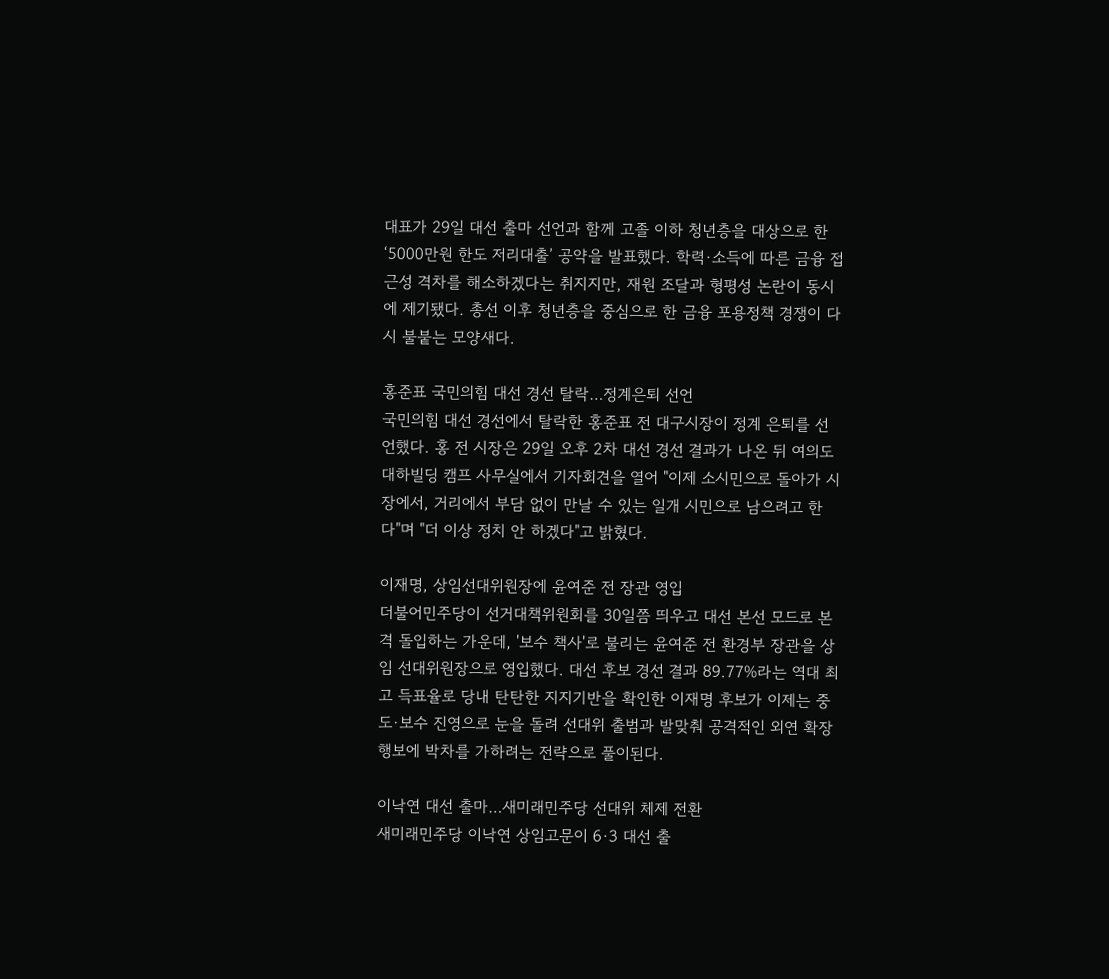대표가 29일 대선 출마 선언과 함께 고졸 이하 청년층을 대상으로 한 ‘5000만원 한도 저리대출’ 공약을 발표했다. 학력·소득에 따른 금융 접근성 격차를 해소하겠다는 취지지만, 재원 조달과 형평성 논란이 동시에 제기됐다. 총선 이후 청년층을 중심으로 한 금융 포용정책 경쟁이 다시 불붙는 모양새다.

홍준표 국민의힘 대선 경선 탈락…정계은퇴 선언
국민의힘 대선 경선에서 탈락한 홍준표 전 대구시장이 정계 은퇴를 선언했다. 홍 전 시장은 29일 오후 2차 대선 경선 결과가 나온 뒤 여의도 대하빌딩 캠프 사무실에서 기자회견을 열어 "이제 소시민으로 돌아가 시장에서, 거리에서 부담 없이 만날 수 있는 일개 시민으로 남으려고 한다"며 "더 이상 정치 안 하겠다"고 밝혔다.

이재명, 상임선대위원장에 윤여준 전 장관 영입
더불어민주당이 선거대책위원회를 30일쯤 띄우고 대선 본선 모드로 본격 돌입하는 가운데, '보수 책사'로 불리는 윤여준 전 환경부 장관을 상임 선대위원장으로 영입했다. 대선 후보 경선 결과 89.77%라는 역대 최고 득표율로 당내 탄탄한 지지기반을 확인한 이재명 후보가 이제는 중도·보수 진영으로 눈을 돌려 선대위 출범과 발맞춰 공격적인 외연 확장 행보에 박차를 가하려는 전략으로 풀이된다.

이낙연 대선 출마…새미래민주당 선대위 체제 전환
새미래민주당 이낙연 상임고문이 6·3 대선 출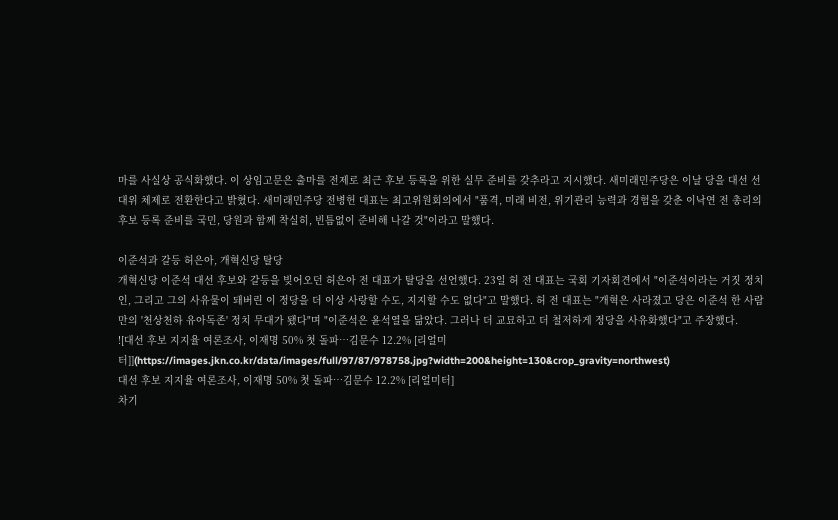마를 사실상 공식화했다. 이 상임고문은 출마를 전제로 최근 후보 등록을 위한 실무 준비를 갖추라고 지시했다. 새미래민주당은 이날 당을 대선 선대위 체제로 전환한다고 밝혔다. 새미래민주당 전병헌 대표는 최고위원회의에서 "품격, 미래 비전, 위기관리 능력과 경험을 갖춘 이낙연 전 총리의 후보 등록 준비를 국민, 당원과 함께 착실히, 빈틈없이 준비해 나갈 것"이라고 말했다.

이준석과 갈등 허은아, 개혁신당 탈당
개혁신당 이준석 대선 후보와 갈등을 빚어오던 허은아 전 대표가 탈당을 선언했다. 23일 허 전 대표는 국회 기자회견에서 "이준석이라는 거짓 정치인, 그리고 그의 사유물이 돼버린 이 정당을 더 이상 사랑할 수도, 지지할 수도 없다"고 말했다. 허 전 대표는 "개혁은 사라졌고 당은 이준석 한 사람만의 '천상천하 유아독존' 정치 무대가 됐다"며 "이준석은 윤석열을 닮았다. 그러나 더 교묘하고 더 철저하게 정당을 사유화했다"고 주장했다.
![대선 후보 지지율 여론조사, 이재명 50% 첫 돌파…김문수 12.2% [리얼미터]](https://images.jkn.co.kr/data/images/full/97/87/978758.jpg?width=200&height=130&crop_gravity=northwest)
대선 후보 지지율 여론조사, 이재명 50% 첫 돌파…김문수 12.2% [리얼미터]
차기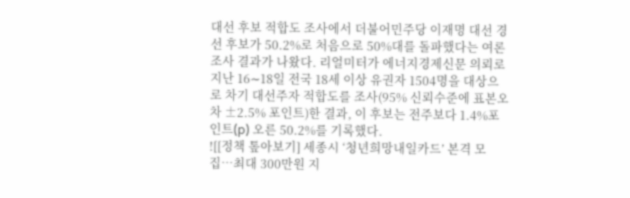대선 후보 적합도 조사에서 더불어민주당 이재명 대선 경선 후보가 50.2%로 처음으로 50%대를 돌파했다는 여론조사 결과가 나왔다. 리얼미터가 에너지경제신문 의뢰로 지난 16∼18일 전국 18세 이상 유권자 1504명을 대상으로 차기 대선주자 적합도를 조사(95% 신뢰수준에 표본오차 ±2.5% 포인트)한 결과, 이 후보는 전주보다 1.4%포인트(p) 오른 50.2%를 기록했다.
![[정책 톺아보기] 세종시 ‘청년희망내일카드’ 본격 모집…최대 300만원 지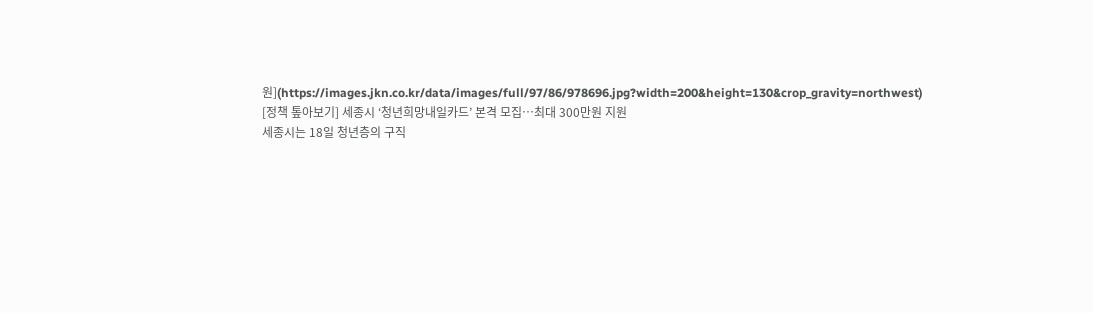원](https://images.jkn.co.kr/data/images/full/97/86/978696.jpg?width=200&height=130&crop_gravity=northwest)
[정책 톺아보기] 세종시 ‘청년희망내일카드’ 본격 모집…최대 300만원 지원
세종시는 18일 청년층의 구직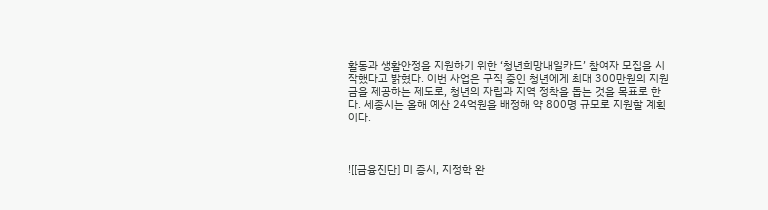활동과 생활안정을 지원하기 위한 ‘청년희망내일카드’ 참여자 모집을 시작했다고 밝혔다. 이번 사업은 구직 중인 청년에게 최대 300만원의 지원금을 제공하는 제도로, 청년의 자립과 지역 정착을 돕는 것을 목표로 한다. 세종시는 올해 예산 24억원을 배정해 약 800명 규모로 지원할 계획이다.



![[금융진단] 미 증시, 지정학 완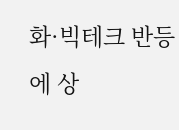화·빅테크 반등에 상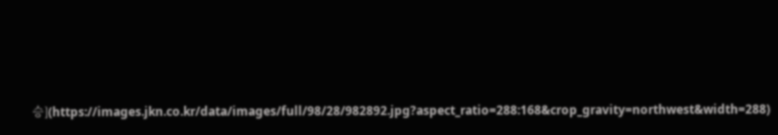승](https://images.jkn.co.kr/data/images/full/98/28/982892.jpg?aspect_ratio=288:168&crop_gravity=northwest&width=288)